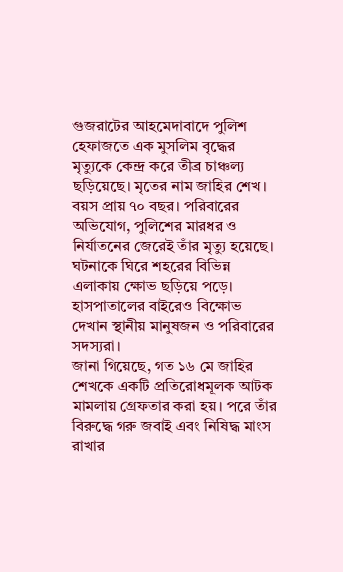গুজরাটের আহমেদাবাদে পুলিশ হেফাজতে এক মুসলিম বৃদ্ধের মৃত্যুকে কেন্দ্র করে তীব্র চাঞ্চল্য ছড়িয়েছে। মৃতের নাম জাহির শেখ। বয়স প্রায় ৭০ বছর। পরিবারের অভিযোগ, পুলিশের মারধর ও নির্যাতনের জেরেই তাঁর মৃত্যু হয়েছে। ঘটনাকে ঘিরে শহরের বিভিন্ন এলাকায় ক্ষোভ ছড়িয়ে পড়ে। হাসপাতালের বাইরেও বিক্ষোভ দেখান স্থানীয় মানুষজন ও পরিবারের সদস্যরা।
জানা গিয়েছে, গত ১৬ মে জাহির শেখকে একটি প্রতিরোধমূলক আটক মামলায় গ্রেফতার করা হয়। পরে তাঁর বিরুদ্ধে গরু জবাই এবং নিষিদ্ধ মাংস রাখার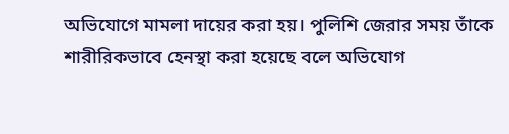অভিযোগে মামলা দায়ের করা হয়। পুলিশি জেরার সময় তাঁকে শারীরিকভাবে হেনস্থা করা হয়েছে বলে অভিযোগ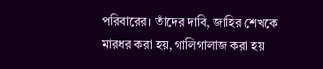পরিবারের। তাঁদের দাবি, জাহির শেখকে মারধর করা হয়, গালিগালাজ করা হয়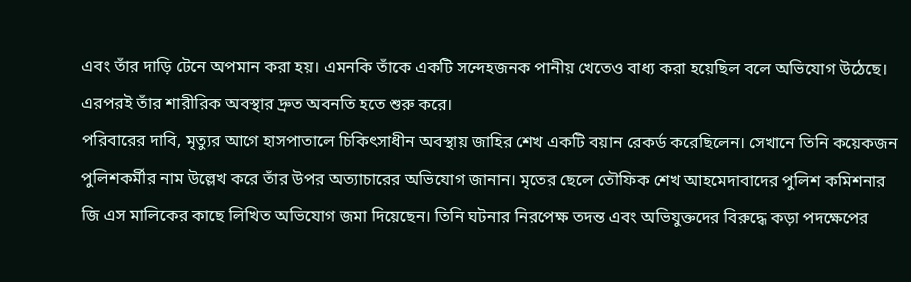এবং তাঁর দাড়ি টেনে অপমান করা হয়। এমনকি তাঁকে একটি সন্দেহজনক পানীয় খেতেও বাধ্য করা হয়েছিল বলে অভিযোগ উঠেছে। এরপরই তাঁর শারীরিক অবস্থার দ্রুত অবনতি হতে শুরু করে।
পরিবারের দাবি, মৃত্যুর আগে হাসপাতালে চিকিৎসাধীন অবস্থায় জাহির শেখ একটি বয়ান রেকর্ড করেছিলেন। সেখানে তিনি কয়েকজন পুলিশকর্মীর নাম উল্লেখ করে তাঁর উপর অত্যাচারের অভিযোগ জানান। মৃতের ছেলে তৌফিক শেখ আহমেদাবাদের পুলিশ কমিশনার জি এস মালিকের কাছে লিখিত অভিযোগ জমা দিয়েছেন। তিনি ঘটনার নিরপেক্ষ তদন্ত এবং অভিযুক্তদের বিরুদ্ধে কড়া পদক্ষেপের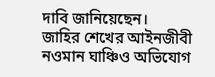দাবি জানিয়েছেন।
জাহির শেখের আইনজীবী নওমান ঘাঞ্চিও অভিযোগ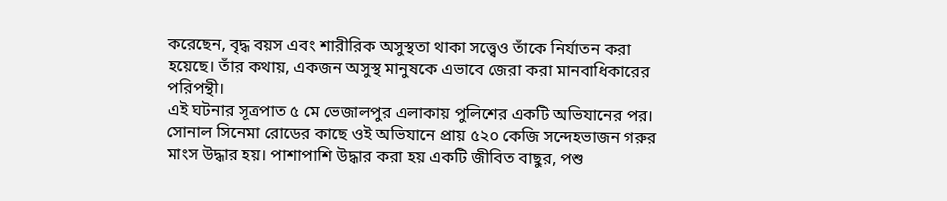করেছেন, বৃদ্ধ বয়স এবং শারীরিক অসুস্থতা থাকা সত্ত্বেও তাঁকে নির্যাতন করা হয়েছে। তাঁর কথায়, একজন অসুস্থ মানুষকে এভাবে জেরা করা মানবাধিকারের পরিপন্থী।
এই ঘটনার সূত্রপাত ৫ মে ভেজালপুর এলাকায় পুলিশের একটি অভিযানের পর। সোনাল সিনেমা রোডের কাছে ওই অভিযানে প্রায় ৫২০ কেজি সন্দেহভাজন গরুর মাংস উদ্ধার হয়। পাশাপাশি উদ্ধার করা হয় একটি জীবিত বাছুর, পশু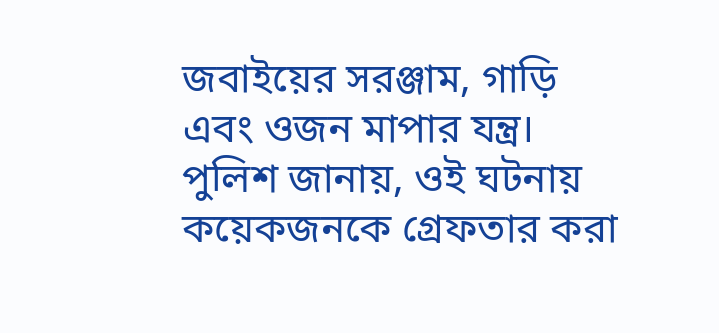জবাইয়ের সরঞ্জাম, গাড়ি এবং ওজন মাপার যন্ত্র। পুলিশ জানায়, ওই ঘটনায় কয়েকজনকে গ্রেফতার করা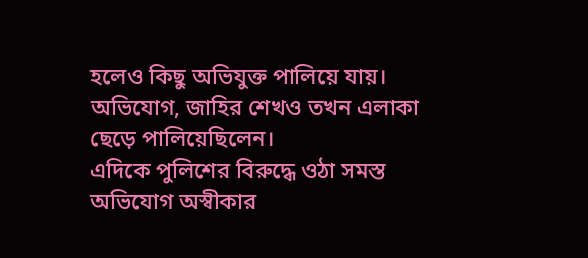হলেও কিছু অভিযুক্ত পালিয়ে যায়। অভিযোগ, জাহির শেখও তখন এলাকা ছেড়ে পালিয়েছিলেন।
এদিকে পুলিশের বিরুদ্ধে ওঠা সমস্ত অভিযোগ অস্বীকার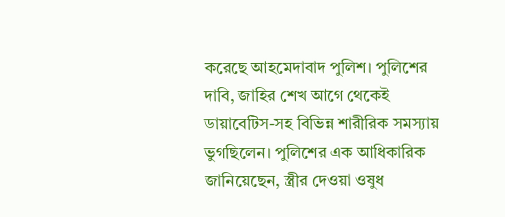করেছে আহমেদাবাদ পুলিশ। পুলিশের দাবি, জাহির শেখ আগে থেকেই ডায়াবেটিস-সহ বিভিন্ন শারীরিক সমস্যায় ভুগছিলেন। পুলিশের এক আধিকারিক জানিয়েছেন, স্ত্রীর দেওয়া ওষুধ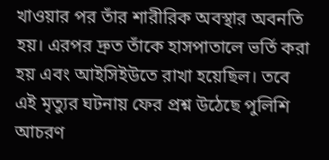খাওয়ার পর তাঁর শারীরিক অবস্থার অবনতি হয়। এরপর দ্রুত তাঁকে হাসপাতালে ভর্তি করা হয় এবং আইসিইউতে রাখা হয়েছিল। তবে এই মৃত্যুর ঘটনায় ফের প্রশ্ন উঠেছে পুলিশি আচরণ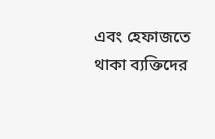এবং হেফাজতে থাকা ব্যক্তিদের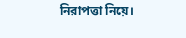নিরাপত্তা নিয়ে।